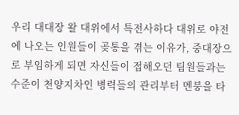우리 대대장 왈 대위에서 특전사하다 대위로 야전에 나오는 인원들이 곶통을 겪는 이유가, 중대장으로 부임하게 되면 자신들이 접해오던 팀원들과는 수준이 천양지차인 병력들의 관리부터 멘붕을 타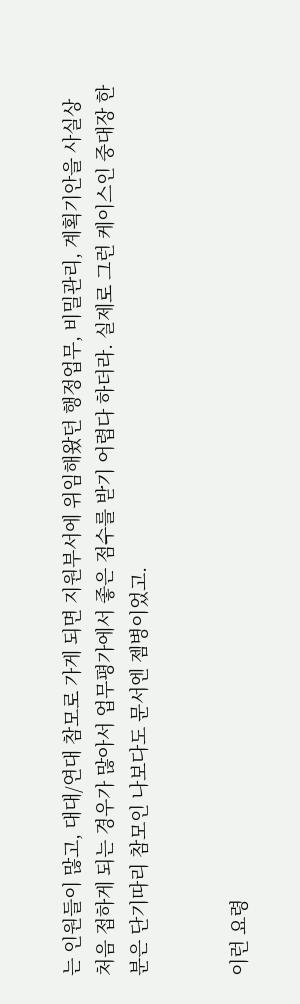는 인원들이 많고, 대대/연대 참모로 가게 되면 지원부서에 위임해왔던 행정업무, 비밀관리, 계획기안을 사실상 처음 접하게 되는 경우가 많아서 업무평가에서 좋은 점수를 받기 어렵다 하더라. 실제로 그런 케이스인 중대장 한 분은 단기따리 참모인 나보다도 문서엔 젬병이었고.


이런 요령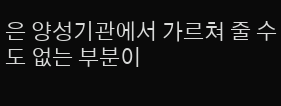은 양성기관에서 가르쳐 줄 수도 없는 부분이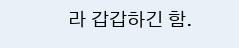라 갑갑하긴 함.